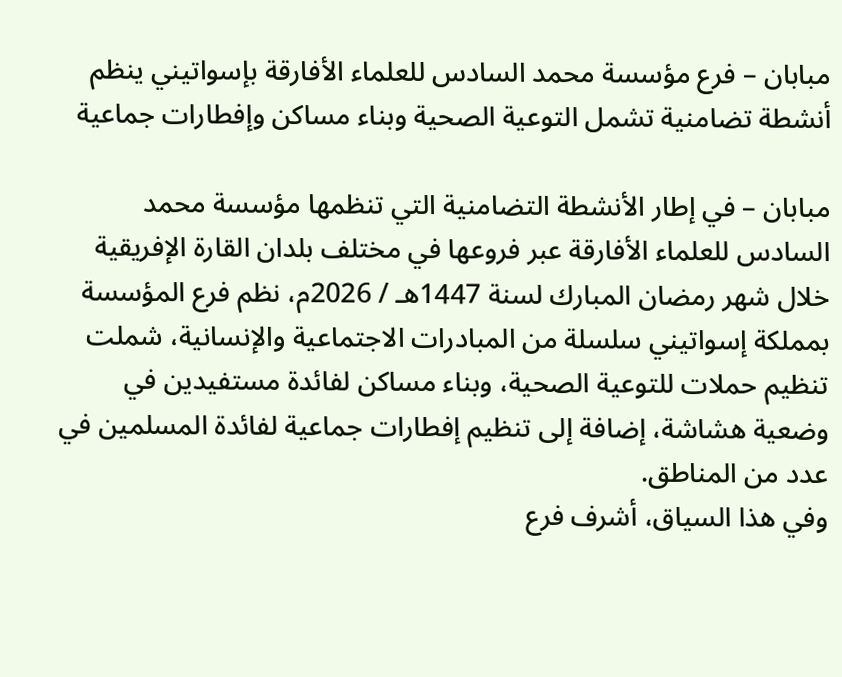مبابان – فرع مؤسسة محمد السادس للعلماء الأفارقة بإسواتيني ينظم أنشطة تضامنية تشمل التوعية الصحية وبناء مساكن وإفطارات جماعية

مبابان – في إطار الأنشطة التضامنية التي تنظمها مؤسسة محمد السادس للعلماء الأفارقة عبر فروعها في مختلف بلدان القارة الإفريقية خلال شهر رمضان المبارك لسنة 1447هـ / 2026م، نظم فرع المؤسسة بمملكة إسواتيني سلسلة من المبادرات الاجتماعية والإنسانية، شملت تنظيم حملات للتوعية الصحية، وبناء مساكن لفائدة مستفيدين في وضعية هشاشة، إضافة إلى تنظيم إفطارات جماعية لفائدة المسلمين في عدد من المناطق.
وفي هذا السياق، أشرف فرع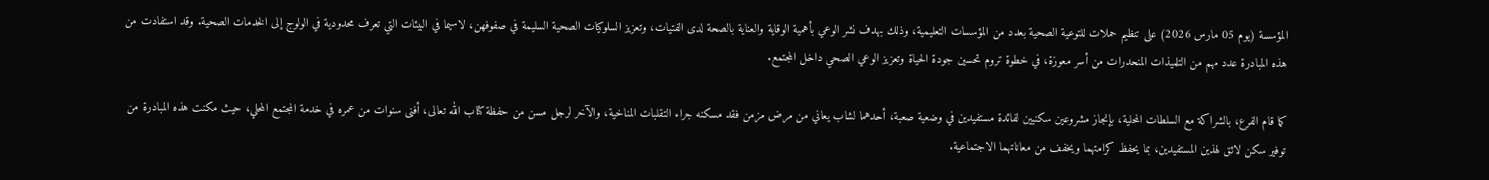المؤسسة (يوم 05 مارس 2026) على تنظيم حملات للتوعية الصحية بعدد من المؤسسات التعليمية، وذلك بهدف نشر الوعي بأهمية الوقاية والعناية بالصحة لدى الفتيات، وتعزيز السلوكيات الصحية السليمة في صفوفهن، لاسيما في البيئات التي تعرف محدودية في الولوج إلى الخدمات الصحية. وقد استفادت من هذه المبادرة عدد مهم من التلميذات المنحدرات من أسر معوزة، في خطوة تروم تحسين جودة الحياة وتعزيز الوعي الصحي داخل المجتمع.

كما قام الفرع، بالشراكة مع السلطات المحلية، بإنجاز مشروعين سكنيين لفائدة مستفيدين في وضعية صعبة، أحدهما لشاب يعاني من مرض مزمن فقد مسكنه جراء التقلبات المناخية، والآخر لرجل مسن من حفظة كتاب الله تعالى، أفنى سنوات من عمره في خدمة المجتمع المحلي، حيث مكنت هذه المبادرة من توفير سكن لائق لهذين المستفيدين، بما يحفظ كرامتهما ويخفف من معاناتهما الاجتماعية.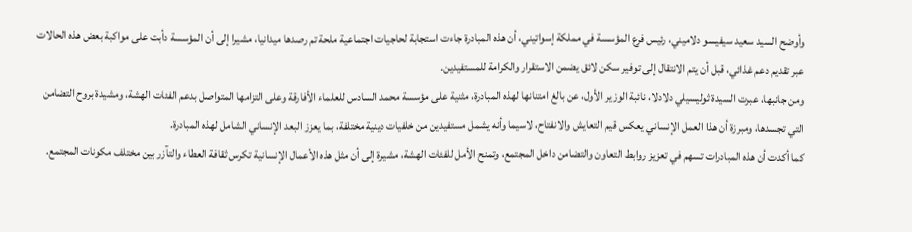وأوضح السيد سعيد سيفيسو دلاميني، رئيس فرع المؤسسة في مملكة إسواتيني، أن هذه المبادرة جاءت استجابة لحاجيات اجتماعية ملحة تم رصدها ميدانيا، مشيرا إلى أن المؤسسة دأبت على مواكبة بعض هذه الحالات عبر تقديم دعم غذائي، قبل أن يتم الانتقال إلى توفير سكن لائق يضمن الاستقرار والكرامة للمستفيدين.
ومن جانبها، عبرت السيدة ثوليسيلي دلادلا، نائبة الوزير الأول، عن بالغ امتنانها لهذه المبادرة، مثنية على مؤسسة محمد السادس للعلماء الأفارقة وعلى التزامها المتواصل بدعم الفئات الهشة، ومشيدة بروح التضامن التي تجسدها، ومبرزة أن هذا العمل الإنساني يعكس قيم التعايش والانفتاح، لاسيما وأنه يشمل مستفيدين من خلفيات دينية مختلفة، بما يعزز البعد الإنساني الشامل لهذه المبادرة.
كما أكدت أن هذه المبادرات تسهم في تعزيز روابط التعاون والتضامن داخل المجتمع، وتمنح الأمل للفئات الهشة، مشيرة إلى أن مثل هذه الأعمال الإنسانية تكرس ثقافة العطاء والتآزر بين مختلف مكونات المجتمع.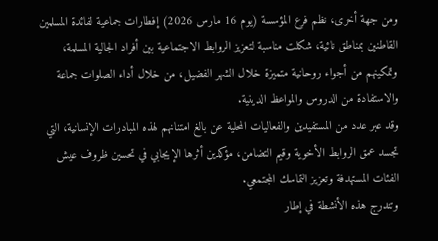ومن جهة أخرى، نظم فرع المؤسسة (يوم 16 مارس 2026) إفطارات جماعية لفائدة المسلمين القاطنين بمناطق نائية، شكلت مناسبة لتعزيز الروابط الاجتماعية بين أفراد الجالية المسلمة، وتمكينهم من أجواء روحانية متميزة خلال الشهر الفضيل، من خلال أداء الصلوات جماعة والاستفادة من الدروس والمواعظ الدينية.
وقد عبر عدد من المستفيدين والفعاليات المحلية عن بالغ امتنانهم لهذه المبادرات الإنسانية، التي تجسد عمق الروابط الأخوية وقيم التضامن، مؤكدين أثرها الإيجابي في تحسين ظروف عيش الفئات المستهدفة وتعزيز التماسك المجتمعي.
وتندرج هذه الأنشطة في إطار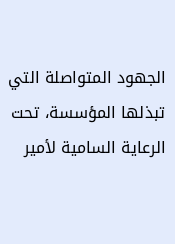الجهود المتواصلة التي تبذلها المؤسسة، تحت الرعاية السامية لأمير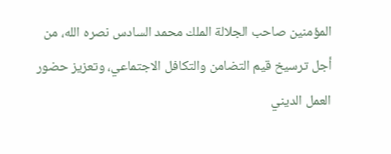المؤمنين صاحب الجلالة الملك محمد السادس نصره الله، من أجل ترسيخ قيم التضامن والتكافل الاجتماعي، وتعزيز حضور العمل الديني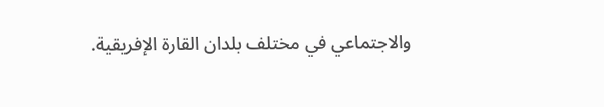والاجتماعي في مختلف بلدان القارة الإفريقية.